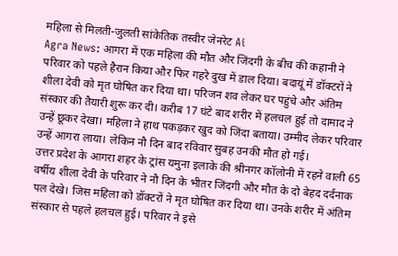महिला से मिलती-जुलती सांकेतिक तस्वीर जेनरेट Ai
Agra News: आगरा में एक महिला की मौत और जिंदगी के बीच की कहानी ने परिवार को पहले हैरान किया और फिर गहरे दुख में डाल दिया। बदायूं में डॉक्टरों ने शीला देवी को मृत घोषित कर दिया था। परिजन शव लेकर घर पहुंचे और अंतिम संस्कार की तैयारी शुरू कर दी। करीब 17 घंटे बाद शरीर में हलचल हुई तो दामाद ने उन्हें छूकर देखा। महिला ने हाथ पकड़कर खुद को जिंदा बताया। उम्मीद लेकर परिवार उन्हें आगरा लाया। लेकिन नौ दिन बाद रविवार सुबह उनकी मौत हो गई।
उत्तर प्रदेश के आगरा शहर के ट्रांस यमुना इलाके की श्रीनगर कॉलोनी में रहने वाली 65 वर्षीय शीला देवी के परिवार ने नौ दिन के भीतर जिंदगी और मौत के दो बेहद दर्दनाक पल देखे। जिस महिला को डॉक्टरों ने मृत घोषित कर दिया था। उनके शरीर में अंतिम संस्कार से पहले हलचल हुई। परिवार ने इसे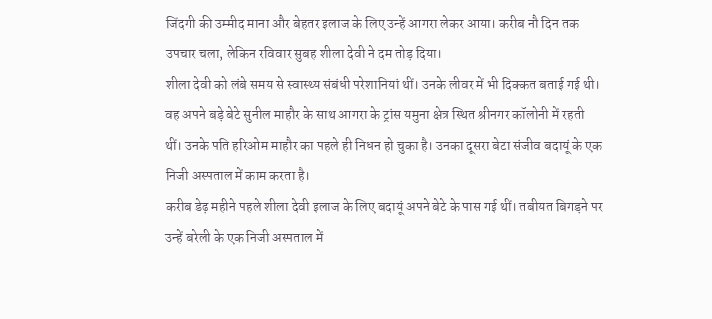जिंदगी की उम्मीद माना और बेहतर इलाज के लिए उन्हें आगरा लेकर आया। करीब नौ दिन तक उपचार चला, लेकिन रविवार सुबह शीला देवी ने दम तोड़ दिया।
शीला देवी को लंबे समय से स्वास्थ्य संबंधी परेशानियां थीं। उनके लीवर में भी दिक्कत बताई गई थी। वह अपने बड़े बेटे सुनील माहौर के साथ आगरा के ट्रांस यमुना क्षेत्र स्थित श्रीनगर कॉलोनी में रहती थीं। उनके पति हरिओम माहौर का पहले ही निधन हो चुका है। उनका दूसरा बेटा संजीव बदायूं के एक निजी अस्पताल में काम करता है।
करीब डेढ़ महीने पहले शीला देवी इलाज के लिए बदायूं अपने बेटे के पास गई थीं। तबीयत बिगड़ने पर उन्हें बरेली के एक निजी अस्पताल में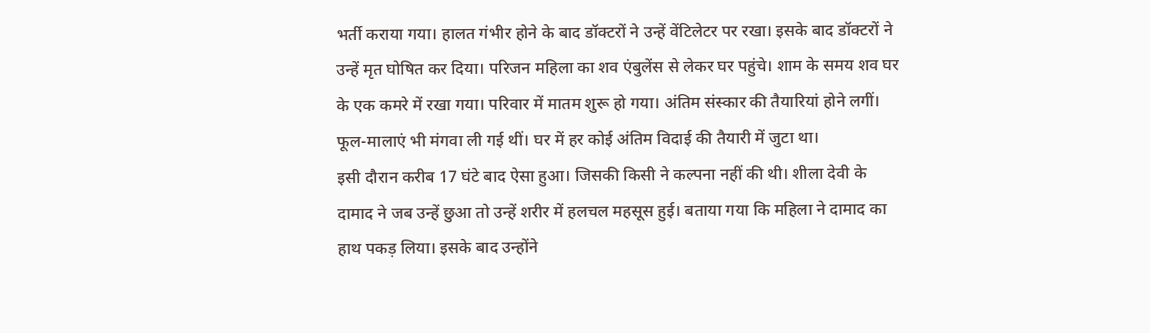भर्ती कराया गया। हालत गंभीर होने के बाद डॉक्टरों ने उन्हें वेंटिलेटर पर रखा। इसके बाद डॉक्टरों ने उन्हें मृत घोषित कर दिया। परिजन महिला का शव एंबुलेंस से लेकर घर पहुंचे। शाम के समय शव घर के एक कमरे में रखा गया। परिवार में मातम शुरू हो गया। अंतिम संस्कार की तैयारियां होने लगीं। फूल-मालाएं भी मंगवा ली गई थीं। घर में हर कोई अंतिम विदाई की तैयारी में जुटा था।
इसी दौरान करीब 17 घंटे बाद ऐसा हुआ। जिसकी किसी ने कल्पना नहीं की थी। शीला देवी के दामाद ने जब उन्हें छुआ तो उन्हें शरीर में हलचल महसूस हुई। बताया गया कि महिला ने दामाद का हाथ पकड़ लिया। इसके बाद उन्होंने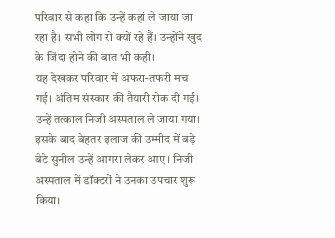परिवार से कहा कि उन्हें कहां ले जाया जा रहा है। सभी लोग रो क्यों रहे हैं। उन्होंने खुद के जिंदा होने की बात भी कही।
यह देखकर परिवार में अफरा-तफरी मच गई। अंतिम संस्कार की तैयारी रोक दी गई। उन्हें तत्काल निजी अस्पताल ले जाया गया। इसके बाद बेहतर इलाज की उम्मीद में बड़े बेटे सुनील उन्हें आगरा लेकर आए। निजी अस्पताल में डॉक्टरों ने उनका उपचार शुरू किया।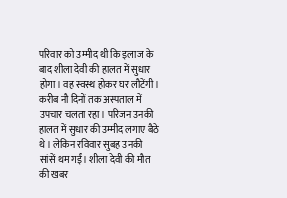परिवार को उम्मीद थी कि इलाज के बाद शीला देवी की हालत में सुधार होगा। वह स्वस्थ होकर घर लौटेंगी। करीब नौ दिनों तक अस्पताल में उपचार चलता रहा। परिजन उनकी हालत में सुधार की उम्मीद लगाए बैठे थे। लेकिन रविवार सुबह उनकी सांसें थम गईं। शीला देवी की मौत की खबर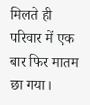मिलते ही परिवार में एक बार फिर मातम छा गया।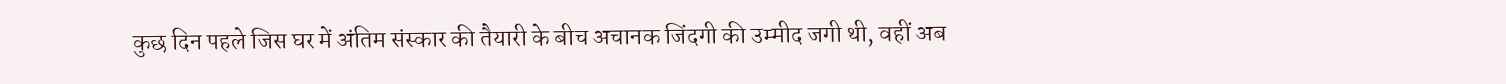कुछ दिन पहले जिस घर में अंतिम संस्कार की तैयारी के बीच अचानक जिंदगी की उम्मीद जगी थी, वहीं अब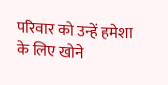परिवार को उन्हें हमेशा के लिए खोने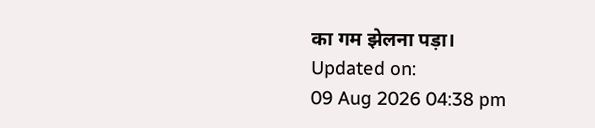का गम झेलना पड़ा।
Updated on:
09 Aug 2026 04:38 pm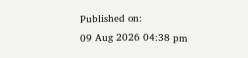Published on:
09 Aug 2026 04:38 pm